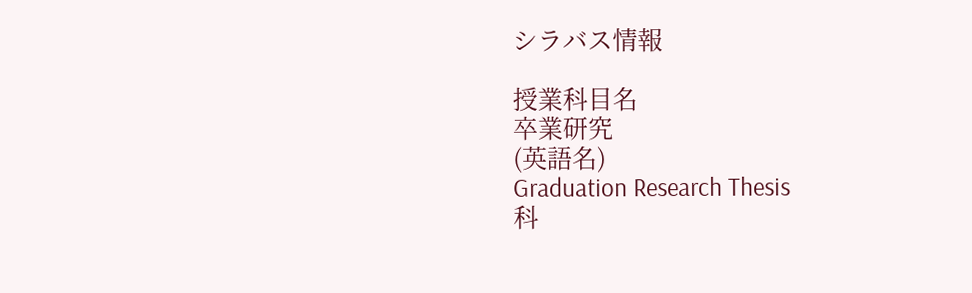シラバス情報

授業科目名
卒業研究
(英語名)
Graduation Research Thesis
科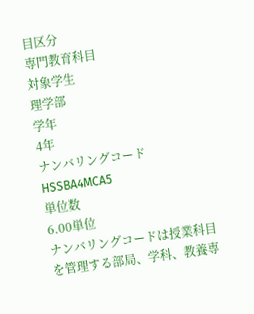目区分
専門教育科目
対象学生
理学部
学年
4年
ナンバリングコード
HSSBA4MCA5
単位数
6.00単位
ナンバリングコードは授業科目を管理する部局、学科、教養専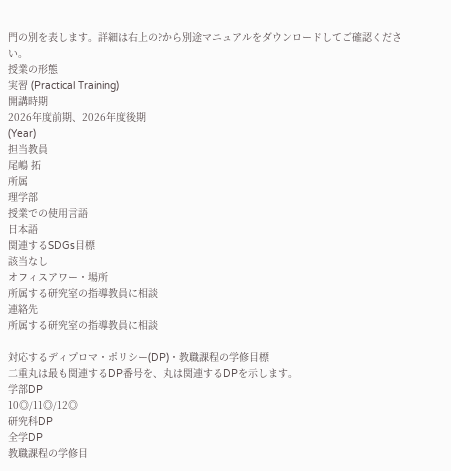門の別を表します。詳細は右上の?から別途マニュアルをダウンロードしてご確認ください。
授業の形態
実習 (Practical Training)
開講時期
2026年度前期、2026年度後期
(Year)
担当教員
尾嶋 拓
所属
理学部
授業での使用言語
日本語
関連するSDGs目標
該当なし
オフィスアワー・場所
所属する研究室の指導教員に相談
連絡先
所属する研究室の指導教員に相談

対応するディプロマ・ポリシー(DP)・教職課程の学修目標
二重丸は最も関連するDP番号を、丸は関連するDPを示します。
学部DP
10◎/11◎/12◎
研究科DP
全学DP
教職課程の学修目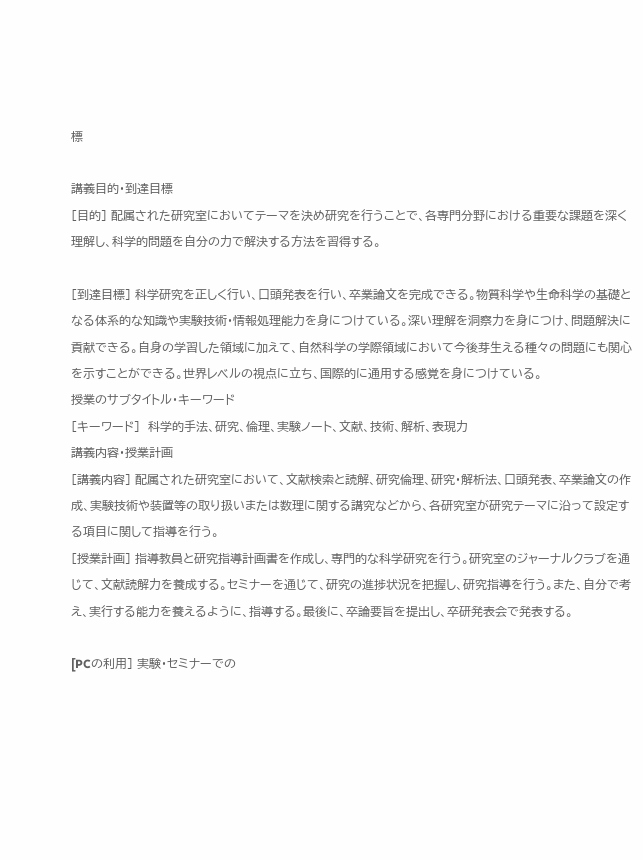標

講義目的・到達目標
[目的] 配属された研究室においてテーマを決め研究を⾏うことで、各専門分野における重要な課題を深く理解し、科学的問題を⾃分の⼒で解決する⽅法を習得する。

[到達目標] 科学研究を正しく⾏い、⼝頭発表を⾏い、卒業論⽂を完成できる。物質科学や⽣命科学の基礎となる体系的な知識や実験技術・情報処理能⼒を⾝につけている。深い理解を洞察⼒を⾝につけ、問題解決に貢献できる。⾃⾝の学習した領域に加えて、⾃然科学の学際領域において今後芽⽣える種々の問題にも関⼼を⽰すことができる。世界レベルの視点に⽴ち、国際的に通⽤する感覚を⾝につけている。
授業のサブタイトル・キーワード
[キーワード]  科学的⼿法、研究、倫理、実験ノート、⽂献、技術、解析、表現⼒
講義内容・授業計画
[講義内容] 配属された研究室において、⽂献検索と読解、研究倫理、研究・解析法、⼝頭発表、卒業論⽂の作成、実験技術や装置等の取り扱いまたは数理に関する講究などから、各研究室が研究テーマに沿って設定する項目に関して指導を⾏う。
[授業計画] 指導教員と研究指導計画書を作成し、専門的な科学研究を⾏う。研究室のジャーナルクラブを通じて、⽂献読解⼒を養成する。セミナーを通じて、研究の進捗状況を把握し、研究指導を⾏う。また、⾃分で考え、実⾏する能⼒を養えるように、指導する。最後に、卒論要旨を提出し、卒研発表会で発表する。

[PCの利⽤] 実験・セミナーでの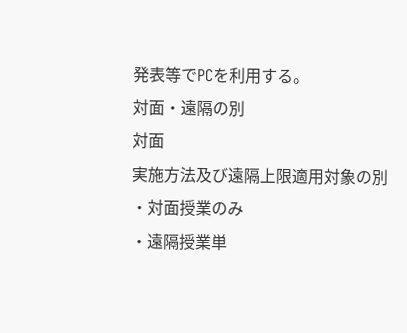発表等でPCを利⽤する。
対面・遠隔の別
対面
実施方法及び遠隔上限適用対象の別
・対面授業のみ
・遠隔授業単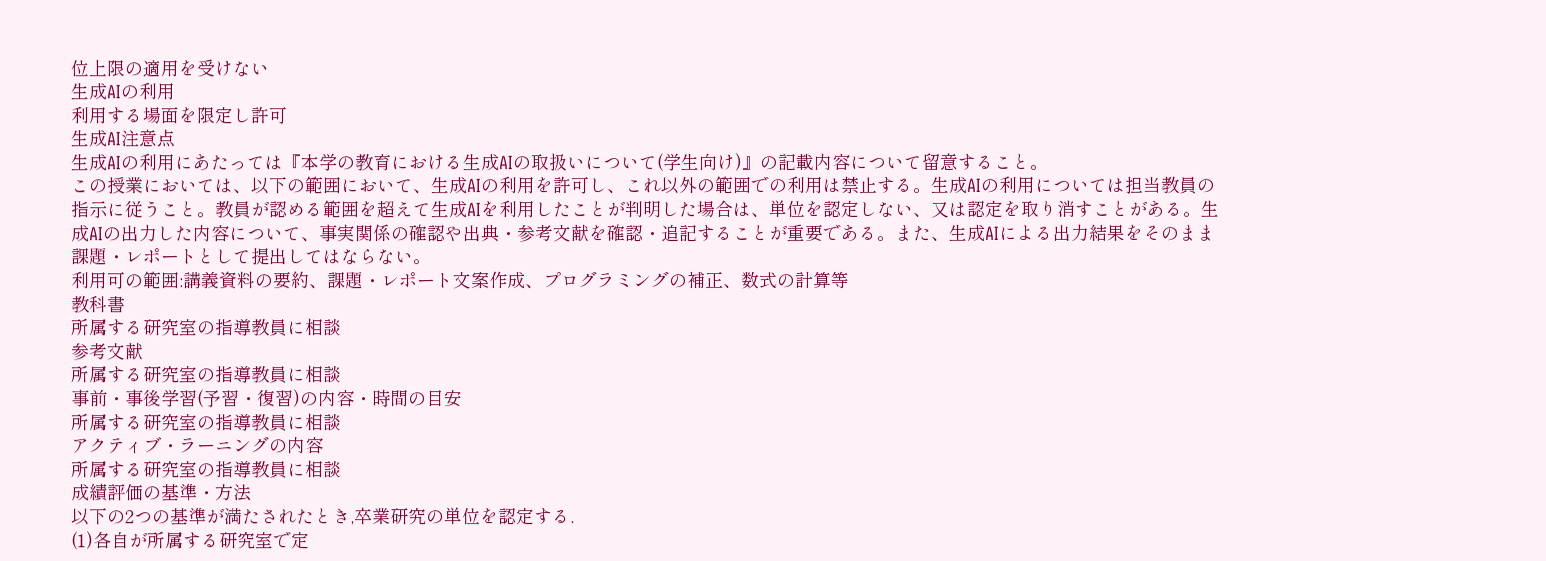位上限の適用を受けない
生成AIの利用
利用する場面を限定し許可
生成AI注意点
生成AIの利用にあたっては『本学の教育における生成AIの取扱いについて(学生向け)』の記載内容について留意すること。
この授業においては、以下の範囲において、生成AIの利用を許可し、これ以外の範囲での利用は禁止する。生成AIの利用については担当教員の指示に従うこと。教員が認める範囲を超えて生成AIを利用したことが判明した場合は、単位を認定しない、又は認定を取り消すことがある。生成AIの出力した内容について、事実関係の確認や出典・参考文献を確認・追記することが重要である。また、生成AIによる出力結果をそのまま課題・レポートとして提出してはならない。
利用可の範囲:講義資料の要約、課題・レポート文案作成、プログラミングの補正、数式の計算等
教科書
所属する研究室の指導教員に相談
参考文献
所属する研究室の指導教員に相談
事前・事後学習(予習・復習)の内容・時間の目安
所属する研究室の指導教員に相談
アクティブ・ラーニングの内容
所属する研究室の指導教員に相談
成績評価の基準・方法
以下の2つの基準が満たされたとき,卒業研究の単位を認定する.
(1)各自が所属する研究室で定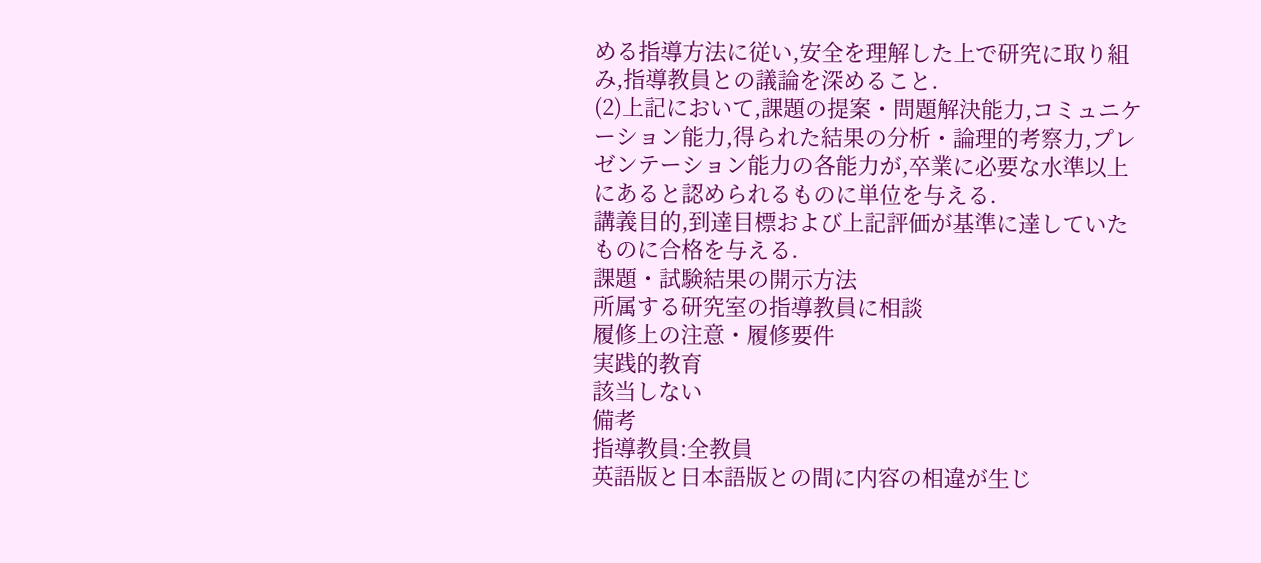める指導方法に従い,安全を理解した上で研究に取り組み,指導教員との議論を深めること.
(2)上記において,課題の提案・問題解決能力,コミュニケーション能力,得られた結果の分析・論理的考察力,プレゼンテーション能力の各能力が,卒業に必要な水準以上にあると認められるものに単位を与える.
講義目的,到達目標および上記評価が基準に達していたものに合格を与える.
課題・試験結果の開示方法
所属する研究室の指導教員に相談
履修上の注意・履修要件
実践的教育
該当しない
備考
指導教員:全教員
英語版と日本語版との間に内容の相違が生じ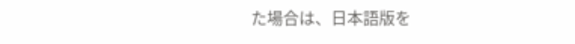た場合は、日本語版を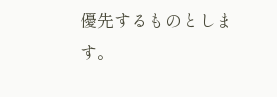優先するものとします。